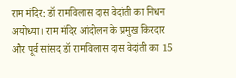राम मंदिर: डॉ रामविलास दास वेदांती का निधन
अयोध्या। राम मंदिर आंदोलन के प्रमुख किरदार और पूर्व सांसद डॉ रामविलास दास वेदांती का 15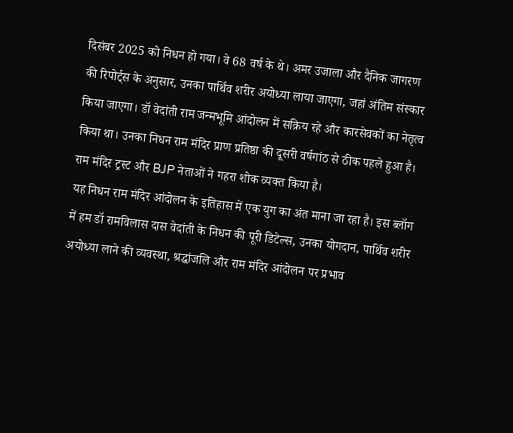दिसंबर 2025 को निधन हो गया। वे 68 वर्ष के थे। अमर उजाला और दैनिक जागरण की रिपोर्ट्स के अनुसार, उनका पार्थिव शरीर अयोध्या लाया जाएगा, जहां अंतिम संस्कार किया जाएगा। डॉ वेदांती राम जन्मभूमि आंदोलन में सक्रिय रहे और कारसेवकों का नेतृत्व किया था। उनका निधन राम मंदिर प्राण प्रतिष्ठा की दूसरी वर्षगांठ से ठीक पहले हुआ है। राम मंदिर ट्रस्ट और BJP नेताओं ने गहरा शोक व्यक्त किया है।
यह निधन राम मंदिर आंदोलन के इतिहास में एक युग का अंत माना जा रहा है। इस ब्लॉग में हम डॉ रामविलास दास वेदांती के निधन की पूरी डिटेल्स, उनका योगदान, पार्थिव शरीर अयोध्या लाने की व्यवस्था, श्रद्धांजलि और राम मंदिर आंदोलन पर प्रभाव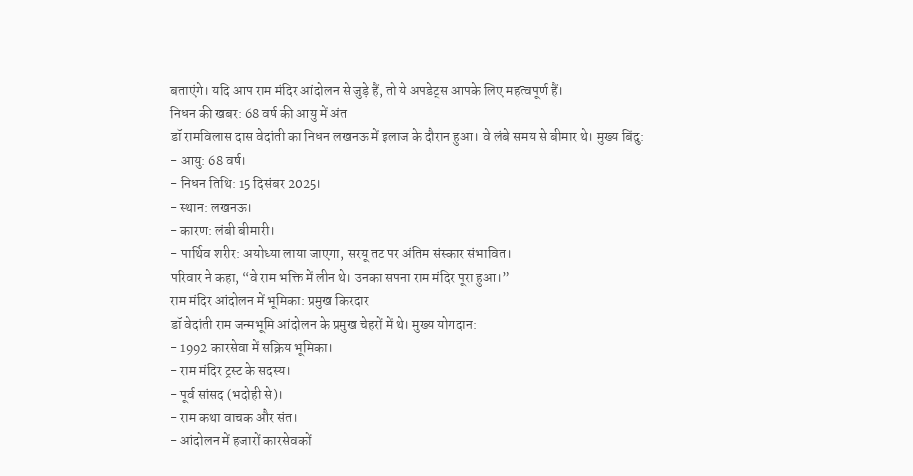बताएंगे। यदि आप राम मंदिर आंदोलन से जुड़े हैं, तो ये अपडेट्स आपके लिए महत्वपूर्ण हैं।
निधन की खबर: 68 वर्ष की आयु में अंत
डॉ रामविलास दास वेदांती का निधन लखनऊ में इलाज के दौरान हुआ। वे लंबे समय से बीमार थे। मुख्य बिंदु:
- आयु: 68 वर्ष।
- निधन तिथि: 15 दिसंबर 2025।
- स्थान: लखनऊ।
- कारण: लंबी बीमारी।
- पार्थिव शरीर: अयोध्या लाया जाएगा, सरयू तट पर अंतिम संस्कार संभावित।
परिवार ने कहा, “वे राम भक्ति में लीन थे। उनका सपना राम मंदिर पूरा हुआ।”
राम मंदिर आंदोलन में भूमिका: प्रमुख किरदार
डॉ वेदांती राम जन्मभूमि आंदोलन के प्रमुख चेहरों में थे। मुख्य योगदान:
- 1992 कारसेवा में सक्रिय भूमिका।
- राम मंदिर ट्रस्ट के सदस्य।
- पूर्व सांसद (भदोही से)।
- राम कथा वाचक और संत।
- आंदोलन में हजारों कारसेवकों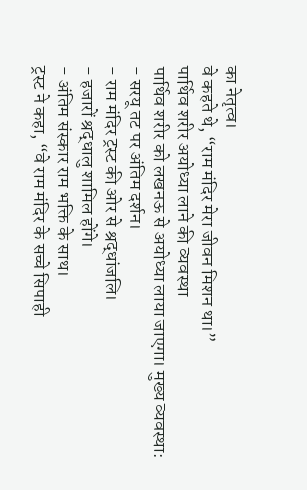का नेतृत्व।
वे कहते थे, “राम मंदिर मेरा जीवन मिशन था।”
पार्थिव शरीर अयोध्या लाने की व्यवस्था
पार्थिव शरीर को लखनऊ से अयोध्या लाया जाएगा। मुख्य व्यवस्था:
- सरयू तट पर अंतिम दर्शन।
- राम मंदिर ट्रस्ट की ओर से श्रद्धांजलि।
- हजारों श्रद्धालु शामिल होंगे।
- अंतिम संस्कार राम भक्ति के साथ।
ट्रस्ट ने कहा, “वे राम मंदिर के सच्चे सिपाही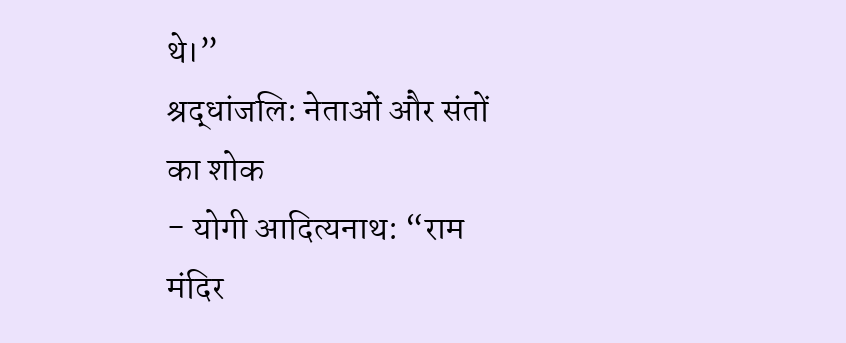थे।”
श्रद्धांजलि: नेताओं और संतों का शोक
- योगी आदित्यनाथ: “राम मंदिर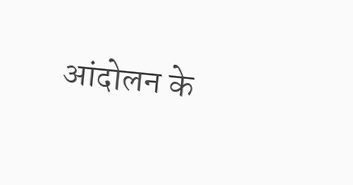आंदोलन के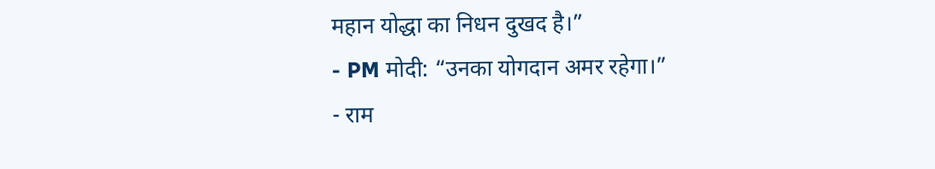महान योद्धा का निधन दुखद है।”
- PM मोदी: “उनका योगदान अमर रहेगा।”
- राम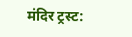मंदिर ट्रस्ट: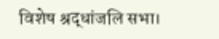विशेष श्रद्धांजलि सभा।